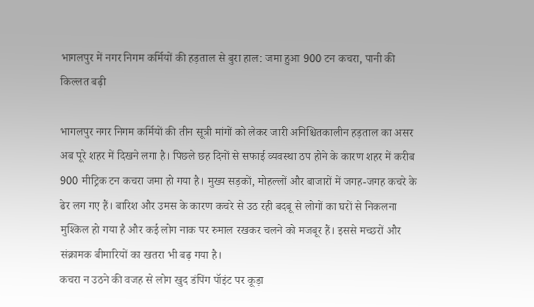भागलपुर में नगर निगम कर्मियों की हड़ताल से बुरा हाल: जमा हुआ 900 टन कचरा, पानी की किल्लत बढ़ी

भागलपुर नगर निगम कर्मियों की तीन सूत्री मांगों को लेकर जारी अनिश्चितकालीन हड़ताल का असर अब पूरे शहर में दिखने लगा है। पिछले छह दिनों से सफाई व्यवस्था ठप होने के कारण शहर में करीब 900 मीट्रिक टन कचरा जमा हो गया है। मुख्य सड़कों, मोहल्लों और बाजारों में जगह-जगह कचरे के ढेर लग गए हैं। बारिश और उमस के कारण कचरे से उठ रही बदबू से लोगों का घरों से निकलना मुश्किल हो गया है और कई लोग नाक पर रुमाल रखकर चलने को मजबूर हैं। इससे मच्छरों और संक्रामक बीमारियों का खतरा भी बढ़ गया है।
कचरा न उठने की वजह से लोग खुद डंपिंग पॉइंट पर कूड़ा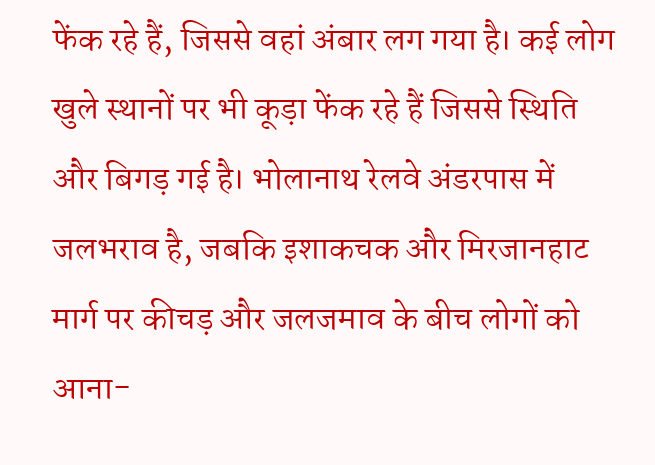फेंक रहे हैं, जिससे वहां अंबार लग गया है। कई लोग खुले स्थानों पर भी कूड़ा फेंक रहे हैं जिससे स्थिति और बिगड़ गई है। भोलानाथ रेलवे अंडरपास में जलभराव है, जबकि इशाकचक और मिरजानहाट मार्ग पर कीचड़ और जलजमाव के बीच लोगों को आना-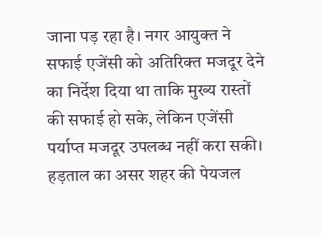जाना पड़ रहा है। नगर आयुक्त ने सफाई एजेंसी को अतिरिक्त मजदूर देने का निर्देश दिया था ताकि मुख्य रास्तों की सफाई हो सके, लेकिन एजेंसी पर्याप्त मजदूर उपलब्ध नहीं करा सकी।
हड़ताल का असर शहर की पेयजल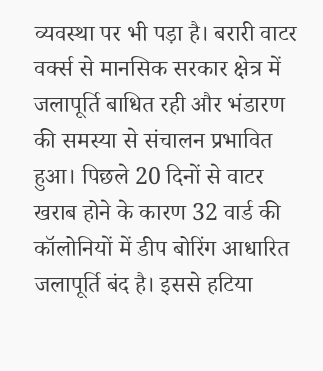व्यवस्था पर भी पड़ा है। बरारी वाटर वर्क्स से मानसिक सरकार क्षेत्र में जलापूर्ति बाधित रही और भंडारण की समस्या से संचालन प्रभावित हुआ। पिछले 20 दिनों से वाटर खराब होने के कारण 32 वार्ड की कॉलोनियों में डीप बोरिंग आधारित जलापूर्ति बंद है। इससे हटिया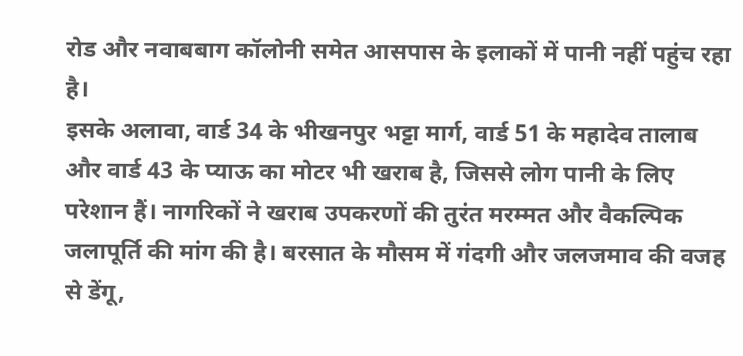रोड और नवाबबाग कॉलोनी समेत आसपास के इलाकों में पानी नहीं पहुंच रहा है।
इसके अलावा, वार्ड 34 के भीखनपुर भट्टा मार्ग, वार्ड 51 के महादेव तालाब और वार्ड 43 के प्याऊ का मोटर भी खराब है, जिससे लोग पानी के लिए परेशान हैं। नागरिकों ने खराब उपकरणों की तुरंत मरम्मत और वैकल्पिक जलापूर्ति की मांग की है। बरसात के मौसम में गंदगी और जलजमाव की वजह से डेंगू,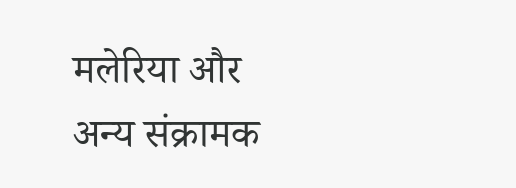मलेरिया और अन्य संक्रामक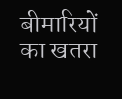बीमारियों का खतरा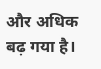और अधिक बढ़ गया है।